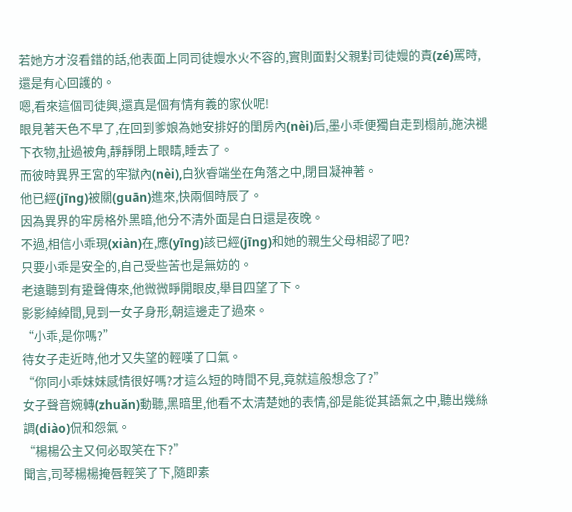若她方才沒看錯的話,他表面上同司徒嫚水火不容的,實則面對父親對司徒嫚的責(zé)罵時,還是有心回護的。
嗯,看來這個司徒興,還真是個有情有義的家伙呢!
眼見著天色不早了,在回到爹娘為她安排好的閨房內(nèi)后,墨小乖便獨自走到榻前,施決褪下衣物,扯過被角,靜靜閉上眼睛,睡去了。
而彼時異界王宮的牢獄內(nèi),白狄睿端坐在角落之中,閉目凝神著。
他已經(jīng)被關(guān)進來,快兩個時辰了。
因為異界的牢房格外黑暗,他分不清外面是白日還是夜晚。
不過,相信小乖現(xiàn)在,應(yīng)該已經(jīng)和她的親生父母相認了吧?
只要小乖是安全的,自己受些苦也是無妨的。
老遠聽到有跫聲傳來,他微微睜開眼皮,舉目四望了下。
影影綽綽間,見到一女子身形,朝這邊走了過來。
“小乖,是你嗎?”
待女子走近時,他才又失望的輕嘆了口氣。
“你同小乖妹妹感情很好嗎?才這么短的時間不見,竟就這般想念了?”
女子聲音婉轉(zhuǎn)動聽,黑暗里,他看不太清楚她的表情,卻是能從其語氣之中,聽出幾絲調(diào)侃和怨氣。
“楊楊公主又何必取笑在下?”
聞言,司琴楊楊掩唇輕笑了下,隨即素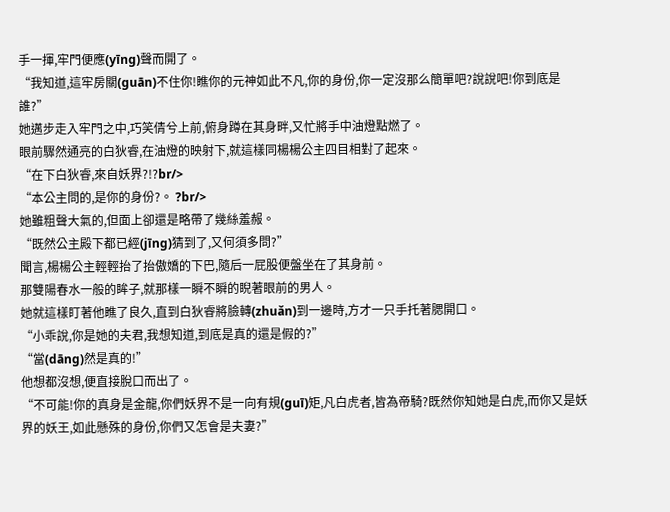手一揮,牢門便應(yīng)聲而開了。
“我知道,這牢房關(guān)不住你!瞧你的元神如此不凡,你的身份,你一定沒那么簡單吧?說說吧!你到底是誰?”
她邁步走入牢門之中,巧笑倩兮上前,俯身蹲在其身畔,又忙將手中油燈點燃了。
眼前驟然通亮的白狄睿,在油燈的映射下,就這樣同楊楊公主四目相對了起來。
“在下白狄睿,來自妖界?!?br/>
“本公主問的,是你的身份?。 ?br/>
她雖粗聲大氣的,但面上卻還是略帶了幾絲羞赧。
“既然公主殿下都已經(jīng)猜到了,又何須多問?”
聞言,楊楊公主輕輕抬了抬傲嬌的下巴,隨后一屁股便盤坐在了其身前。
那雙陽春水一般的眸子,就那樣一瞬不瞬的睨著眼前的男人。
她就這樣盯著他瞧了良久,直到白狄睿將臉轉(zhuǎn)到一邊時,方才一只手托著腮開口。
“小乖說,你是她的夫君,我想知道,到底是真的還是假的?”
“當(dāng)然是真的!”
他想都沒想,便直接脫口而出了。
“不可能!你的真身是金龍,你們妖界不是一向有規(guī)矩,凡白虎者,皆為帝騎?既然你知她是白虎,而你又是妖界的妖王,如此懸殊的身份,你們又怎會是夫妻?”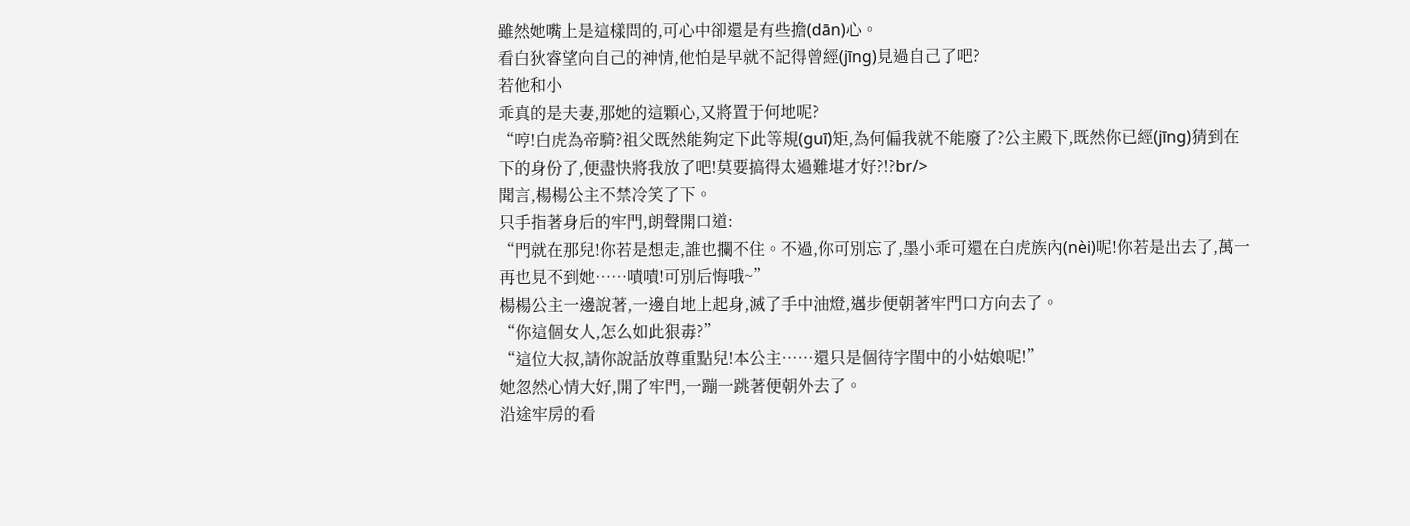雖然她嘴上是這樣問的,可心中卻還是有些擔(dān)心。
看白狄睿望向自己的神情,他怕是早就不記得曾經(jīng)見過自己了吧?
若他和小
乖真的是夫妻,那她的這顆心,又將置于何地呢?
“哼!白虎為帝騎?祖父既然能夠定下此等規(guī)矩,為何偏我就不能廢了?公主殿下,既然你已經(jīng)猜到在下的身份了,便盡快將我放了吧!莫要搞得太過難堪才好?!?br/>
聞言,楊楊公主不禁冷笑了下。
只手指著身后的牢門,朗聲開口道:
“門就在那兒!你若是想走,誰也攔不住。不過,你可別忘了,墨小乖可還在白虎族內(nèi)呢!你若是出去了,萬一再也見不到她……嘖嘖!可別后悔哦~”
楊楊公主一邊說著,一邊自地上起身,滅了手中油燈,邁步便朝著牢門口方向去了。
“你這個女人,怎么如此狠毒?”
“這位大叔,請你說話放尊重點兒!本公主……還只是個待字閨中的小姑娘呢!”
她忽然心情大好,開了牢門,一蹦一跳著便朝外去了。
沿途牢房的看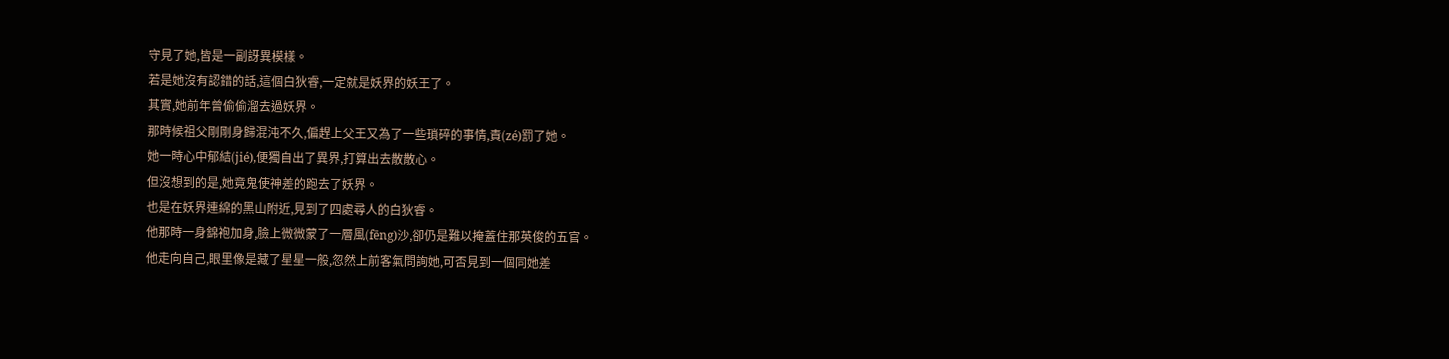守見了她,皆是一副訝異模樣。
若是她沒有認錯的話,這個白狄睿,一定就是妖界的妖王了。
其實,她前年曾偷偷溜去過妖界。
那時候祖父剛剛身歸混沌不久,偏趕上父王又為了一些瑣碎的事情,責(zé)罰了她。
她一時心中郁結(jié),便獨自出了異界,打算出去散散心。
但沒想到的是,她竟鬼使神差的跑去了妖界。
也是在妖界連綿的黑山附近,見到了四處尋人的白狄睿。
他那時一身錦袍加身,臉上微微蒙了一層風(fēng)沙,卻仍是難以掩蓋住那英俊的五官。
他走向自己,眼里像是藏了星星一般,忽然上前客氣問詢她,可否見到一個同她差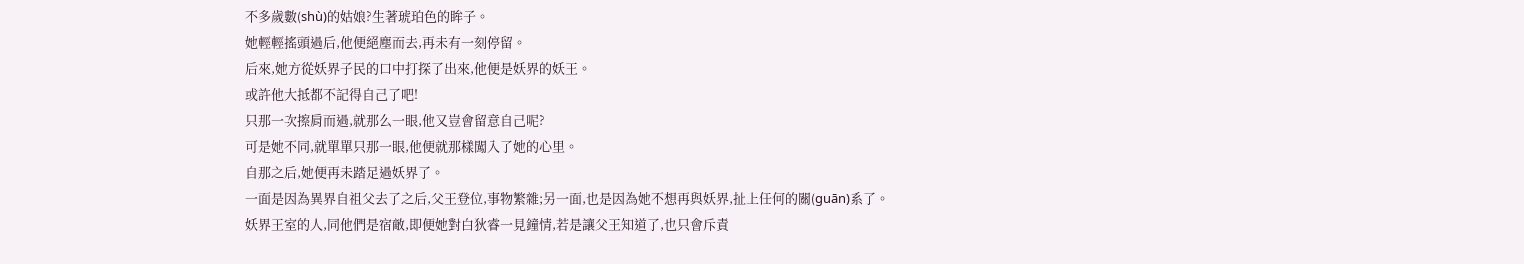不多歲數(shù)的姑娘?生著琥珀色的眸子。
她輕輕搖頭過后,他便絕塵而去,再未有一刻停留。
后來,她方從妖界子民的口中打探了出來,他便是妖界的妖王。
或許他大抵都不記得自己了吧!
只那一次擦肩而過,就那么一眼,他又豈會留意自己呢?
可是她不同,就單單只那一眼,他便就那樣闖入了她的心里。
自那之后,她便再未踏足過妖界了。
一面是因為異界自祖父去了之后,父王登位,事物繁雜;另一面,也是因為她不想再與妖界,扯上任何的關(guān)系了。
妖界王室的人,同他們是宿敵,即便她對白狄睿一見鐘情,若是讓父王知道了,也只會斥責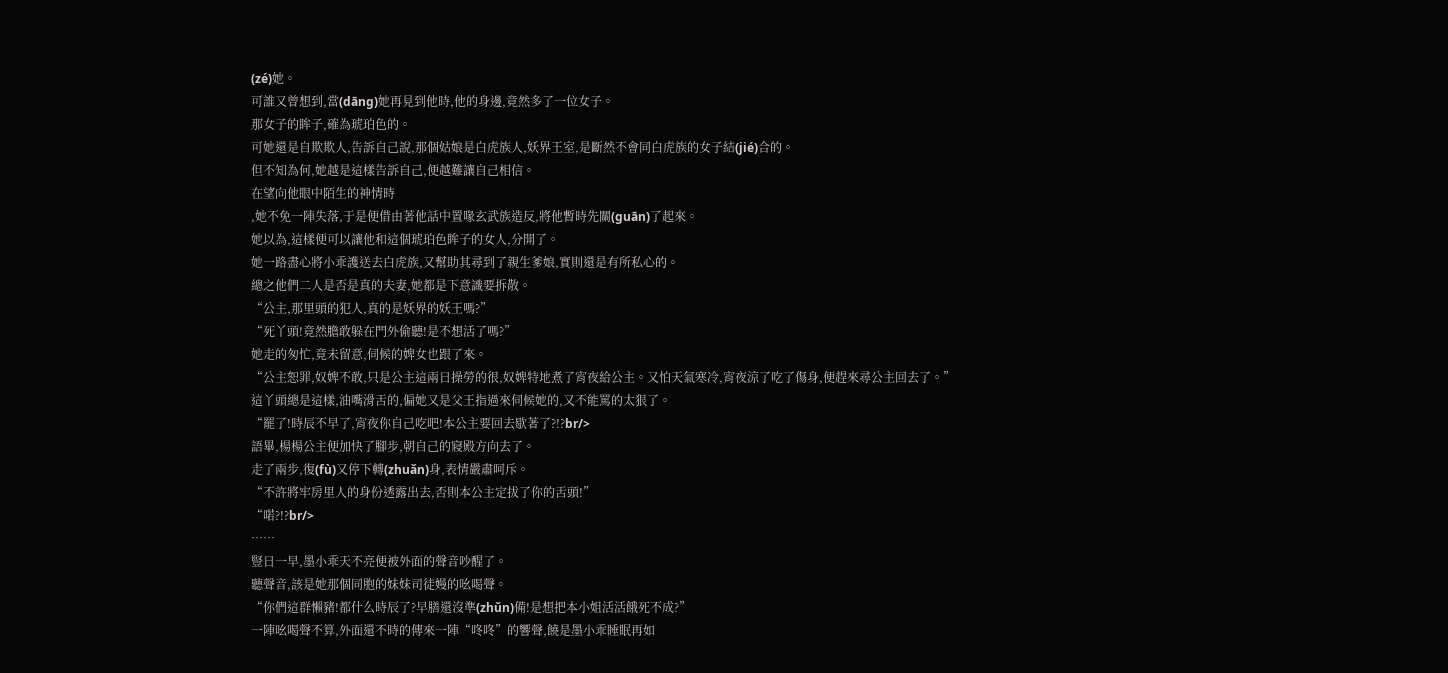(zé)她。
可誰又曾想到,當(dāng)她再見到他時,他的身邊,竟然多了一位女子。
那女子的眸子,確為琥珀色的。
可她還是自欺欺人,告訴自己說,那個姑娘是白虎族人,妖界王室,是斷然不會同白虎族的女子結(jié)合的。
但不知為何,她越是這樣告訴自己,便越難讓自己相信。
在望向他眼中陌生的神情時
,她不免一陣失落,于是便借由著他話中置喙玄武族造反,將他暫時先關(guān)了起來。
她以為,這樣便可以讓他和這個琥珀色眸子的女人,分開了。
她一路盡心將小乖護送去白虎族,又幫助其尋到了親生爹娘,實則還是有所私心的。
總之他們二人是否是真的夫妻,她都是下意識要拆散。
“公主,那里頭的犯人,真的是妖界的妖王嗎?”
“死丫頭!竟然膽敢躲在門外偷聽!是不想活了嗎?”
她走的匆忙,竟未留意,伺候的婢女也跟了來。
“公主恕罪,奴婢不敢,只是公主這兩日操勞的很,奴婢特地煮了宵夜給公主。又怕天氣寒冷,宵夜涼了吃了傷身,便趕來尋公主回去了。”
這丫頭總是這樣,油嘴滑舌的,偏她又是父王指過來伺候她的,又不能罵的太狠了。
“罷了!時辰不早了,宵夜你自己吃吧!本公主要回去歇著了?!?br/>
語畢,楊楊公主便加快了腳步,朝自己的寢殿方向去了。
走了兩步,復(fù)又停下轉(zhuǎn)身,表情嚴肅呵斥。
“不許將牢房里人的身份透露出去,否則本公主定拔了你的舌頭!”
“喏?!?br/>
……
豎日一早,墨小乖天不亮便被外面的聲音吵醒了。
聽聲音,該是她那個同胞的妹妹司徒嫚的吆喝聲。
“你們這群懶豬!都什么時辰了?早膳還沒準(zhǔn)備!是想把本小姐活活餓死不成?”
一陣吆喝聲不算,外面還不時的傳來一陣“咚咚”的響聲,饒是墨小乖睡眠再如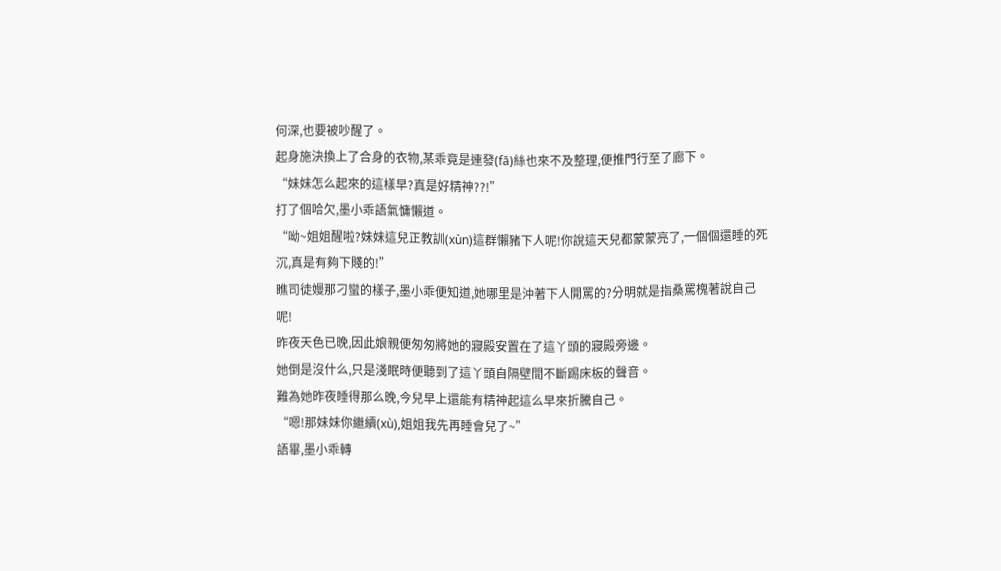何深,也要被吵醒了。
起身施決換上了合身的衣物,某乖竟是連發(fā)絲也來不及整理,便推門行至了廊下。
“妹妹怎么起來的這樣早?真是好精神??!”
打了個哈欠,墨小乖語氣慵懶道。
“呦~姐姐醒啦?妹妹這兒正教訓(xùn)這群懶豬下人呢!你說這天兒都蒙蒙亮了,一個個還睡的死沉,真是有夠下賤的!”
瞧司徒嫚那刁蠻的樣子,墨小乖便知道,她哪里是沖著下人開罵的?分明就是指桑罵槐著說自己呢!
昨夜天色已晚,因此娘親便匆匆將她的寢殿安置在了這丫頭的寢殿旁邊。
她倒是沒什么,只是淺眠時便聽到了這丫頭自隔壁間不斷踢床板的聲音。
難為她昨夜睡得那么晚,今兒早上還能有精神起這么早來折騰自己。
“嗯!那妹妹你繼續(xù),姐姐我先再睡會兒了~”
語畢,墨小乖轉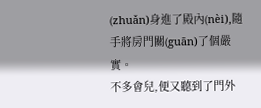(zhuǎn)身進了殿內(nèi),隨手將房門關(guān)了個嚴實。
不多會兒,便又聽到了門外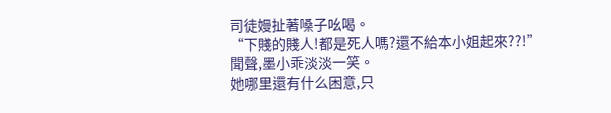司徒嫚扯著嗓子吆喝。
“下賤的賤人!都是死人嗎?還不給本小姐起來??!”
聞聲,墨小乖淡淡一笑。
她哪里還有什么困意,只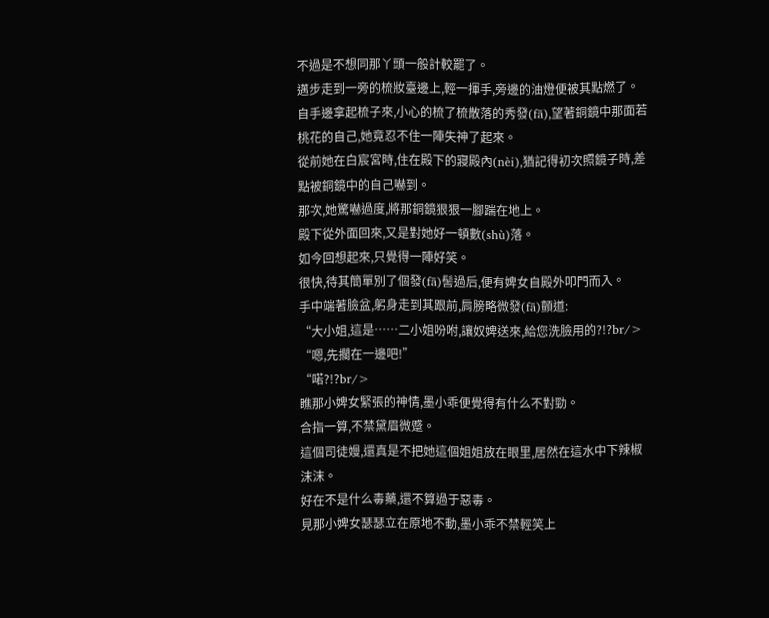不過是不想同那丫頭一般計較罷了。
邁步走到一旁的梳妝臺邊上,輕一揮手,旁邊的油燈便被其點燃了。
自手邊拿起梳子來,小心的梳了梳散落的秀發(fā),望著銅鏡中那面若桃花的自己,她竟忍不住一陣失神了起來。
從前她在白宸宮時,住在殿下的寢殿內(nèi),猶記得初次照鏡子時,差點被銅鏡中的自己嚇到。
那次,她驚嚇過度,將那銅鏡狠狠一腳踹在地上。
殿下從外面回來,又是對她好一頓數(shù)落。
如今回想起來,只覺得一陣好笑。
很快,待其簡單別了個發(fā)髻過后,便有婢女自殿外叩門而入。
手中端著臉盆,躬身走到其跟前,肩膀略微發(fā)顫道:
“大小姐,這是……二小姐吩咐,讓奴婢送來,給您洗臉用的?!?br/>
“嗯,先擱在一邊吧!”
“喏?!?br/>
瞧那小婢女緊張的神情,墨小乖便覺得有什么不對勁。
合指一算,不禁黛眉微蹙。
這個司徒嫚,還真是不把她這個姐姐放在眼里,居然在這水中下辣椒沫沫。
好在不是什么毒藥,還不算過于惡毒。
見那小婢女瑟瑟立在原地不動,墨小乖不禁輕笑上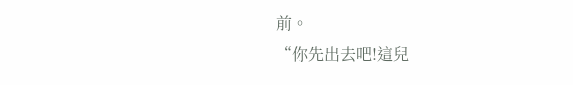前。
“你先出去吧!這兒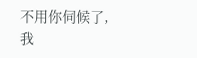不用你伺候了,我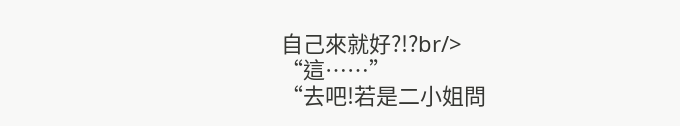自己來就好?!?br/>
“這……”
“去吧!若是二小姐問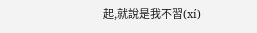起,就說是我不習(xí)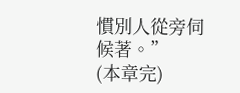慣別人從旁伺候著。”
(本章完)